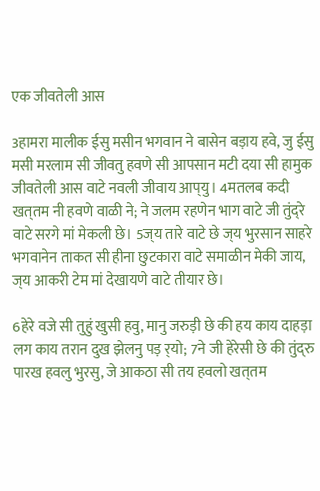एक जीवतेली आस

3हामरा मालीक ईसु मसीन भगवान ने बासेन बड़ाय हवे, जु ईसु मसी मरलाम सी जीवतु हवणे सी आपसान मटी दया सी हामुक जीवतेली आस वाटे नवली जीवाय आप्‌यु। 4मतलब कदी खत्‌तम नी हवणे वाळी ने; ने जलम रहणेन भाग वाटे जी तुंद्‌रे वाटे सरगे मां मेकली छे। 5ज्‌य तारे वाटे छे ज्‌य भुरसान साहरे भगवानेन ताकत सी हीना छुटकारा वाटे समाळीन मेकी जाय, ज्‌य आकरी टेम मां देखायणे वाटे तीयार छे।

6हेरे वजे सी तुहुं खुसी हवु, मानु जरुड़ी छे की हय काय दाहड़ा लग काय तरान दुख झेलनु पड़ र्‌यो; 7ने जी हेरेसी छे की तुंद्‌रु पारख हवलु भुरसु, जे आकठा सी तय हवलो खत्‌तम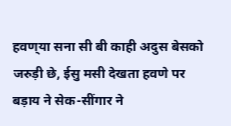हवण्‌या सना सी बी काही अदुस बेसको जरुड़ी छे, ईसु मसी देखता हवणे पर बड़ाय ने सेक-सींगार ने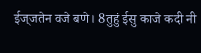ईज्‌जतेन वजे बणे। 8तुहुं ईसु काजे कदी नी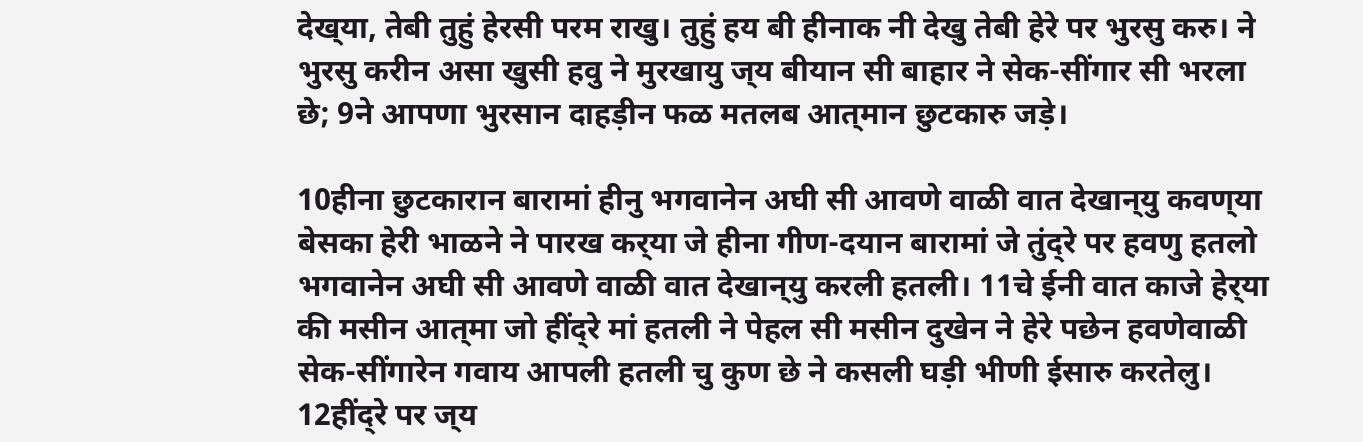देख्‌या, तेबी तुहुं हेरसी परम राखु। तुहुं हय बी हीनाक नी देखु तेबी हेरे पर भुरसु करु। ने भुरसु करीन असा खुसी हवु ने मुरखायु ज्‌य बीयान सी बाहार ने सेक-सींगार सी भरला छे; 9ने आपणा भुरसान दाहड़ीन फळ मतलब आत्‌मान छुटकारु जड़े।

10हीना छुटकारान बारामां हीनु भगवानेन अघी सी आवणे वाळी वात देखान्‌यु कवण्‌या बेसका हेरी भाळने ने पारख कर्‌या जे हीना गीण-दयान बारामां जे तुंद्‌रे पर हवणु हतलो भगवानेन अघी सी आवणे वाळी वात देखान्‌यु करली हतली। 11चे ईनी वात काजे हेर्‌या की मसीन आत्‌मा जो हींद्‌रे मां हतली ने पेहल सी मसीन दुखेन ने हेरे पछेन हवणेवाळी सेक-सींगारेन गवाय आपली हतली चु कुण छे ने कसली घड़ी भीणी ईसारु करतेलु। 12हींद्‌रे पर ज्‌य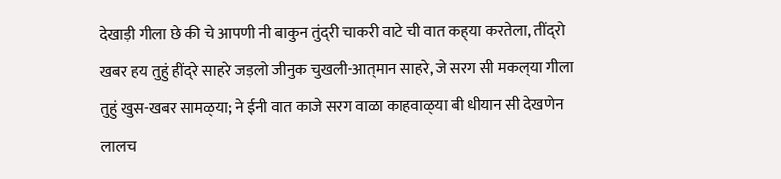देखाड़ी गीला छे की चे आपणी नी बाकुन तुंद्‌री चाकरी वाटे ची वात कह्‌या करतेला, तींद्‌रो खबर हय तुहुं हींद्‌रे साहरे जड़लो जीनुक चुखली-आत्‌मान साहरे, जे सरग सी मकल्‌या गीला तुहुं खुस-खबर सामळ्‌या; ने ईनी वात काजे सरग वाळा काहवाळ्‌या बी धी‌यान सी देखणेन लालच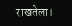राखतेला।